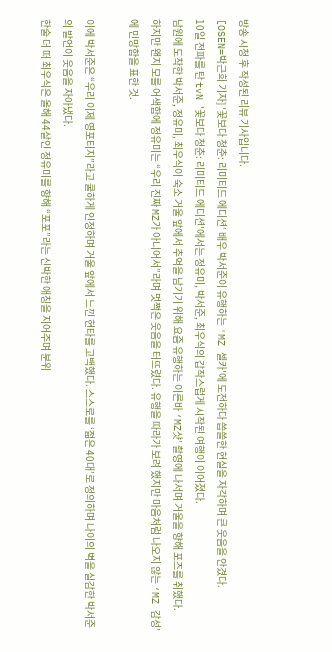방송 시청 후 작성된 리뷰 기사입니다.
[OSEN=박근희 기자] '꽃보다 청춘: 리미티드 에디션’ 배우 박서준이 유행하는 'MZ 셀카'에 도전하다 씁쓸한 현실을 자각하며 큰 웃음을 안겼다.
10일 전파를 탄 tvN '꽃보다 청춘: 리미티드 에디션'에서는 정유미, 박서준, 최우식의 갑작스럽게 시작된 여행이 이어졌다.
남원에 도착한 박서준, 정유미, 최우식이 숙소 거울 앞에서 추억을 남기기 위해 요즘 유행하는 이른바 ‘MZ샷’ 촬영에 나서며 거울을 향해 포즈를 취했다.
하지만 왠지 모를 어색함에 정유미는 “우리 진짜 MZ가 아니어서”라며 멋쩍은 웃음을 터뜨렸다. 유행을 따라가 보려 했지만 마음처럼 나오지 않는 ‘MZ 감성’에 민망함을 표한 것.

이에 박서준은 “우리 이제 영포티지”라고 쿨하게 인정하며 거울 앞에서 느낀 현타를 고백했다. 스스로를 ‘젊은 40대’로 정의하며 나이의 벽을 실감한 박서준의 발언이 웃음을 자아냈다.
한술 더 떠 최우식은 올해 44살인 정유미를 향해 “포포”라는 신박한 애칭을 지어주며 분위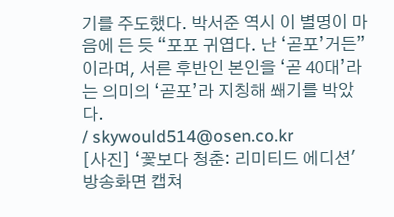기를 주도했다. 박서준 역시 이 별명이 마음에 든 듯 “포포 귀엽다. 난 ‘곧포’거든”이라며, 서른 후반인 본인을 ‘곧 40대’라는 의미의 ‘곧포’라 지칭해 쐐기를 박았다.
/ skywould514@osen.co.kr
[사진] ‘꽃보다 청춘: 리미티드 에디션' 방송화면 캡쳐